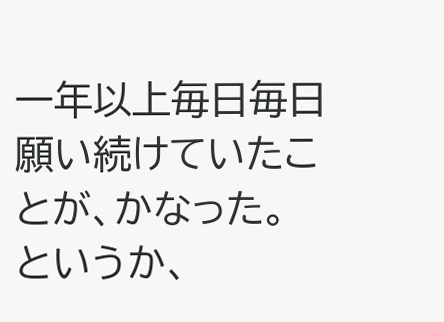一年以上毎日毎日
願い続けていたことが、かなった。
というか、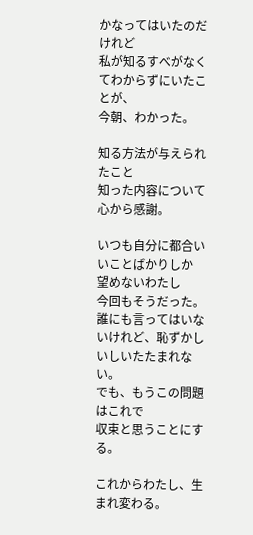かなってはいたのだけれど
私が知るすべがなくてわからずにいたことが、
今朝、わかった。

知る方法が与えられたこと
知った内容について心から感謝。

いつも自分に都合いいことばかりしか
望めないわたし
今回もそうだった。
誰にも言ってはいないけれど、恥ずかしいしいたたまれない。
でも、もうこの問題はこれで
収束と思うことにする。

これからわたし、生まれ変わる。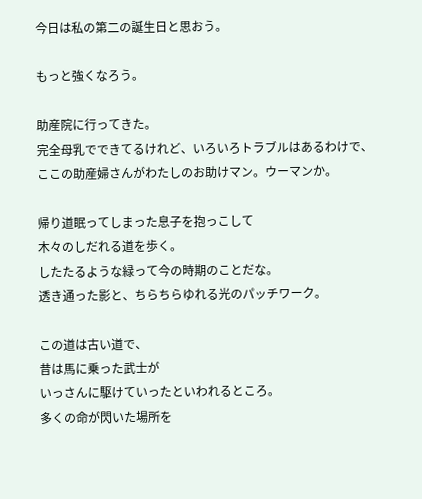今日は私の第二の誕生日と思おう。

もっと強くなろう。

助産院に行ってきた。
完全母乳でできてるけれど、いろいろトラブルはあるわけで、
ここの助産婦さんがわたしのお助けマン。ウーマンか。

帰り道眠ってしまった息子を抱っこして
木々のしだれる道を歩く。
したたるような緑って今の時期のことだな。
透き通った影と、ちらちらゆれる光のパッチワーク。

この道は古い道で、
昔は馬に乗った武士が
いっさんに駆けていったといわれるところ。
多くの命が閃いた場所を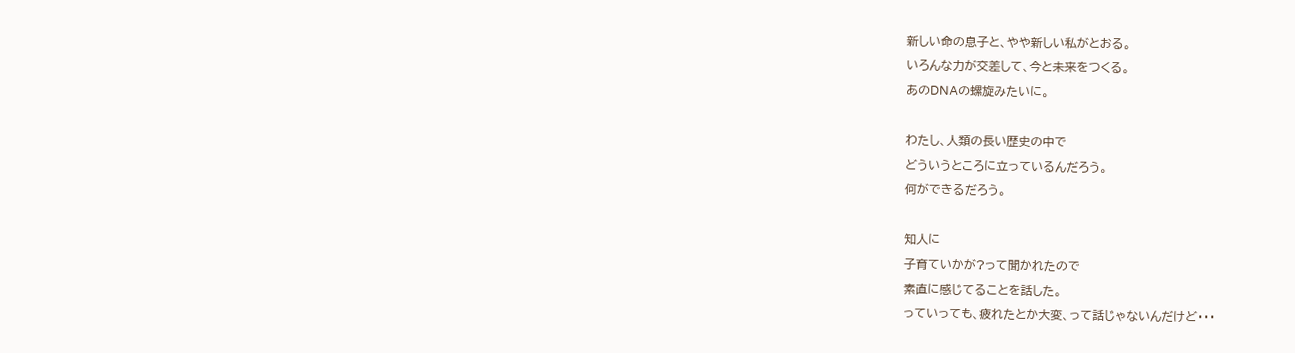新しい命の息子と、やや新しい私がとおる。
いろんな力が交差して、今と未来をつくる。
あのDNAの螺旋みたいに。

わたし、人類の長い歴史の中で
どういうところに立っているんだろう。
何ができるだろう。

知人に
子育ていかが?って聞かれたので
素直に感じてることを話した。
っていっても、疲れたとか大変、って話じゃないんだけど・・・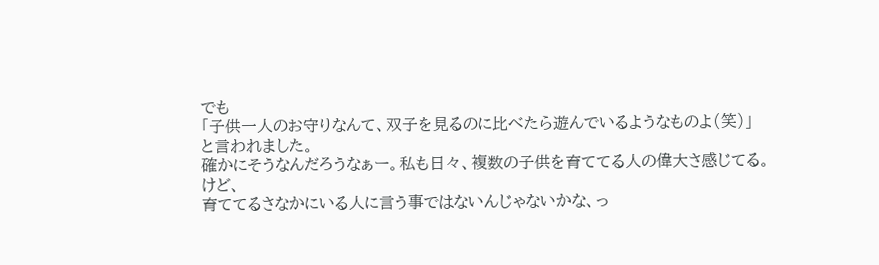でも
「子供一人のお守りなんて、双子を見るのに比べたら遊んでいるようなものよ(笑)」
と言われました。
確かにそうなんだろうなぁー。私も日々、複数の子供を育ててる人の偉大さ感じてる。
けど、
育ててるさなかにいる人に言う事ではないんじゃないかな、っ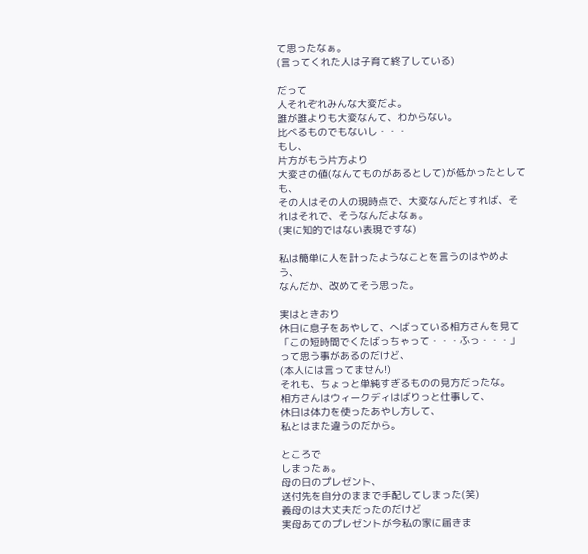て思ったなぁ。
(言ってくれた人は子育て終了している)

だって
人それぞれみんな大変だよ。
誰が誰よりも大変なんて、わからない。
比べるものでもないし・・・
もし、
片方がもう片方より
大変さの値(なんてものがあるとして)が低かったとしても、
その人はその人の現時点で、大変なんだとすれば、それはそれで、そうなんだよなぁ。
(実に知的ではない表現ですな)

私は簡単に人を計ったようなことを言うのはやめよう、
なんだか、改めてそう思った。

実はときおり
休日に息子をあやして、へばっている相方さんを見て
「この短時間でくたばっちゃって・・・ふっ・・・」
って思う事があるのだけど、
(本人には言ってません!)
それも、ちょっと単純すぎるものの見方だったな。
相方さんはウィークディはばりっと仕事して、
休日は体力を使ったあやし方して、
私とはまた違うのだから。

ところで
しまったぁ。
母の日のプレゼント、
送付先を自分のままで手配してしまった(笑)
義母のは大丈夫だったのだけど
実母あてのプレゼントが今私の家に届きま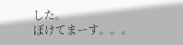した。
ぼけてまーす。。。